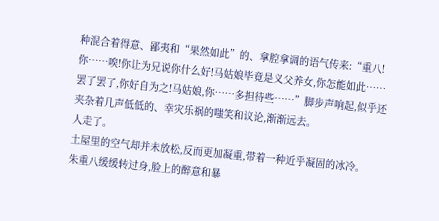种混合着得意、鄙夷和“果然如此”的、拿腔拿调的语气传来:“重八!你……唉!你让为兄说你什么好!马姑娘毕竟是义父养女,你怎能如此……罢了罢了,你好自为之!马姑娘,你……多担待些……”脚步声响起,似乎还夹杂着几声低低的、幸灾乐祸的嗤笑和议论,渐渐远去。
人走了。
土屋里的空气却并未放松,反而更加凝重,带着一种近乎凝固的冰冷。
朱重八缓缓转过身,脸上的醉意和暴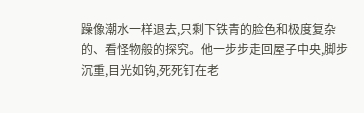躁像潮水一样退去,只剩下铁青的脸色和极度复杂的、看怪物般的探究。他一步步走回屋子中央,脚步沉重,目光如钩,死死钉在老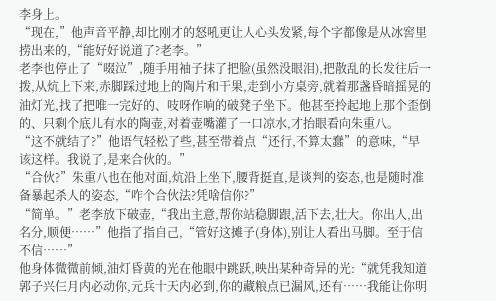李身上。
“现在,”他声音平静,却比刚才的怒吼更让人心头发紧,每个字都像是从冰窖里捞出来的,“能好好说道了?老李。”
老李也停止了“啜泣”,随手用袖子抹了把脸(虽然没眼泪),把散乱的长发往后一拨,从炕上下来,赤脚踩过地上的陶片和干果,走到小方桌旁,就着那盏昏暗摇晃的油灯光,找了把唯一完好的、吱呀作响的破凳子坐下。他甚至拎起地上那个歪倒的、只剩个底儿有水的陶壶,对着壶嘴灌了一口凉水,才抬眼看向朱重八。
“这不就结了?”他语气轻松了些,甚至带着点“还行,不算太蠢”的意味,“早该这样。我说了,是来合伙的。”
“合伙?”朱重八也在他对面,炕沿上坐下,腰背挺直,是谈判的姿态,也是随时准备暴起杀人的姿态,“咋个合伙法?凭啥信你?”
“简单。”老李放下破壶,“我出主意,帮你站稳脚跟,活下去,壮大。你出人,出名分,顺便……”他指了指自己,“管好这摊子(身体),别让人看出马脚。至于信不信……”
他身体微微前倾,油灯昏黄的光在他眼中跳跃,映出某种奇异的光:“就凭我知道郭子兴仨月内必动你,元兵十天内必到,你的藏粮点已漏风,还有……我能让你明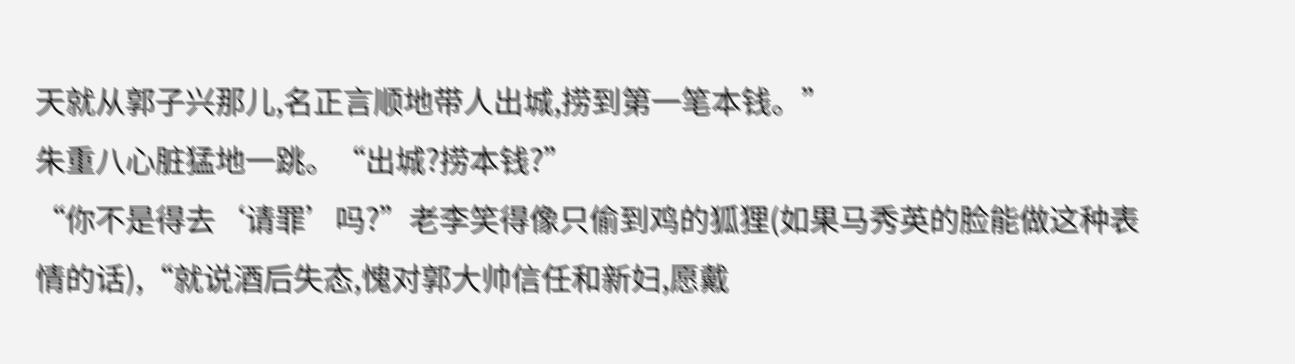天就从郭子兴那儿,名正言顺地带人出城,捞到第一笔本钱。”
朱重八心脏猛地一跳。“出城?捞本钱?”
“你不是得去‘请罪’吗?”老李笑得像只偷到鸡的狐狸(如果马秀英的脸能做这种表情的话),“就说酒后失态,愧对郭大帅信任和新妇,愿戴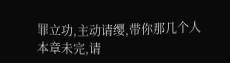罪立功,主动请缨,带你那几个人
本章未完,请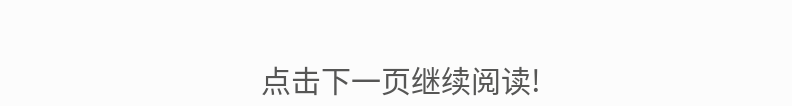点击下一页继续阅读!